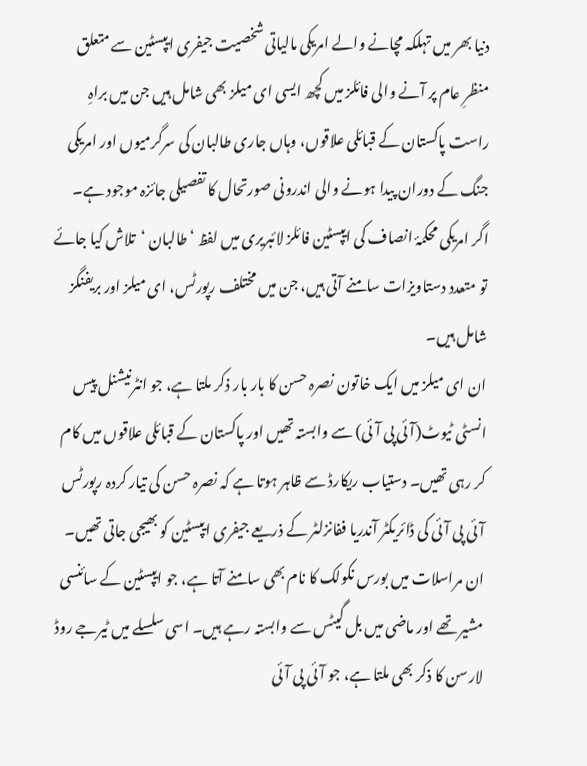دنیا بھر میں تہلکہ مچانے والے امریکی مالیاتی شخصیت جیفری ایپسٹین سے متعلق منظرِ عام پر آنے والی فائلز میں کچھ ایسی ای میلز بھی شامل ہیں جن میں براہِ راست پاکستان کے قبائلی علاقوں، وہاں جاری طالبان کی سرگرمیوں اور امریکی جنگ کے دوران پیدا ہونے والی اندرونی صورتحال کا تفصیلی جائزہ موجود ہے۔
اگر امریکی محکمۂ انصاف کی ایپسٹین فائلز لائبریری میں لفظ ‘طالبان ‘تلاش کیا جائے تو متعدد دستاویزات سامنے آتی ہیں، جن میں مختلف رپورٹس، ای میلز اور بریفنگز شامل ہیں۔
ان ای میلز میں ایک خاتون نصرہ حسن کا بار بار ذکر ملتا ہے، جو انٹرنیشنل پیس انسٹی ٹیوٹ(آئی پی آئی) سے وابستہ تھیں اور پاکستان کے قبائلی علاقوں میں کام کر رہی تھیں۔ دستیاب ریکارڈ سے ظاہر ہوتا ہے کہ نصرہ حسن کی تیار کردہ رپورٹس آئی پی آئی کی ڈائریکٹر آندریا ففانزلٹر کے ذریعے جیفری ایپسٹین کو بھیجی جاتی تھیں۔
ان مراسلات میں بورس نکولک کا نام بھی سامنے آتا ہے، جو ایپسٹین کے سائنسی مشیر تھے اور ماضی میں بل گیٹس سے وابستہ رہے ہیں۔ اسی سلسلے میں ٹیرجے روڈ لارسن کا ذکر بھی ملتا ہے، جو آئی پی آئی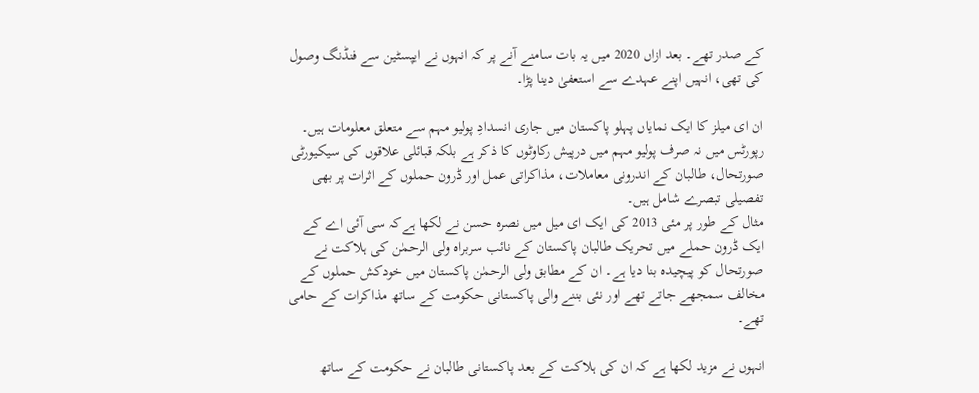کے صدر تھے۔ بعد ازاں 2020 میں یہ بات سامنے آنے پر کہ انہوں نے ایپسٹین سے فنڈنگ وصول کی تھی، انہیں اپنے عہدے سے استعفیٰ دینا پڑا۔

ان ای میلز کا ایک نمایاں پہلو پاکستان میں جاری انسدادِ پولیو مہم سے متعلق معلومات ہیں۔ رپورٹس میں نہ صرف پولیو مہم میں درپیش رکاوٹوں کا ذکر ہے بلکہ قبائلی علاقوں کی سیکیورٹی صورتحال، طالبان کے اندرونی معاملات، مذاکراتی عمل اور ڈرون حملوں کے اثرات پر بھی تفصیلی تبصرے شامل ہیں۔
مثال کے طور پر مئی 2013 کی ایک ای میل میں نصرہ حسن نے لکھا ہےکہ سی آئی اے کے ایک ڈرون حملے میں تحریک طالبان پاکستان کے نائب سربراہ ولی الرحمٰن کی ہلاکت نے صورتحال کو پیچیدہ بنا دیا ہے۔ ان کے مطابق ولی الرحمٰن پاکستان میں خودکش حملوں کے مخالف سمجھے جاتے تھے اور نئی بننے والی پاکستانی حکومت کے ساتھ مذاکرات کے حامی تھے۔

انہوں نے مزید لکھا ہے کہ ان کی ہلاکت کے بعد پاکستانی طالبان نے حکومت کے ساتھ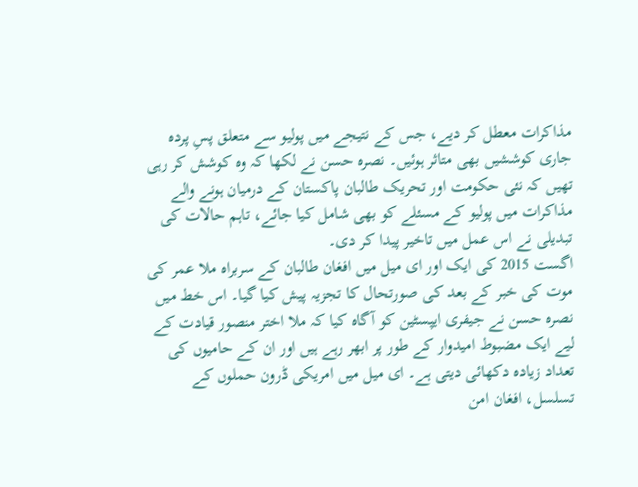مذاکرات معطل کر دیے، جس کے نتیجے میں پولیو سے متعلق پسِ پردہ جاری کوششیں بھی متاثر ہوئیں۔ نصرہ حسن نے لکھا کہ وہ کوشش کر رہی تھیں کہ نئی حکومت اور تحریک طالبان پاکستان کے درمیان ہونے والے مذاکرات میں پولیو کے مسئلے کو بھی شامل کیا جائے، تاہم حالات کی تبدیلی نے اس عمل میں تاخیر پیدا کر دی۔
اگست 2015 کی ایک اور ای میل میں افغان طالبان کے سربراہ ملا عمر کی موت کی خبر کے بعد کی صورتحال کا تجزیہ پیش کیا گیا۔ اس خط میں نصرہ حسن نے جیفری ایپسٹین کو آگاہ کیا کہ ملا اختر منصور قیادت کے لیے ایک مضبوط امیدوار کے طور پر ابھر رہے ہیں اور ان کے حامیوں کی تعداد زیادہ دکھائی دیتی ہے۔ ای میل میں امریکی ڈرون حملوں کے تسلسل، افغان امن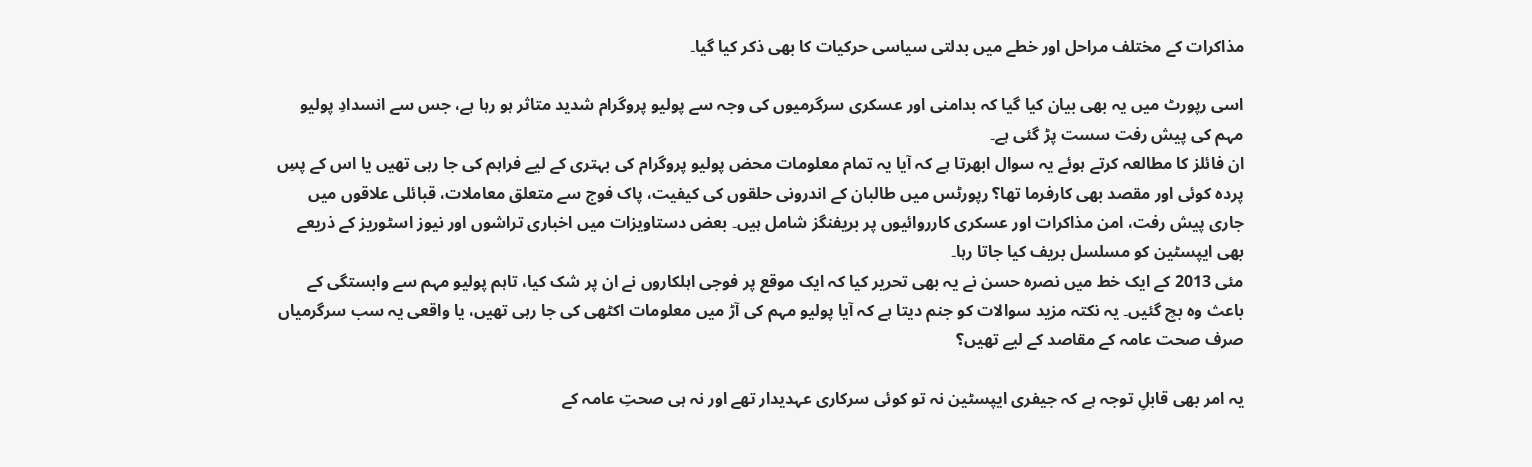مذاکرات کے مختلف مراحل اور خطے میں بدلتی سیاسی حرکیات کا بھی ذکر کیا گیا۔

اسی رپورٹ میں یہ بھی بیان کیا گیا کہ بدامنی اور عسکری سرگرمیوں کی وجہ سے پولیو پروگرام شدید متاثر ہو رہا ہے، جس سے انسدادِ پولیو مہم کی پیش رفت سست پڑ گئی ہے۔
ان فائلز کا مطالعہ کرتے ہوئے یہ سوال ابھرتا ہے کہ آیا یہ تمام معلومات محض پولیو پروگرام کی بہتری کے لیے فراہم کی جا رہی تھیں یا اس کے پسِ پردہ کوئی اور مقصد بھی کارفرما تھا؟ رپورٹس میں طالبان کے اندرونی حلقوں کی کیفیت، پاک فوج سے متعلق معاملات، قبائلی علاقوں میں جاری پیش رفت، امن مذاکرات اور عسکری کارروائیوں پر بریفنگز شامل ہیں۔ بعض دستاویزات میں اخباری تراشوں اور نیوز اسٹوریز کے ذریعے بھی ایپسٹین کو مسلسل بریف کیا جاتا رہا۔
مئی 2013 کے ایک خط میں نصرہ حسن نے یہ بھی تحریر کیا کہ ایک موقع پر فوجی اہلکاروں نے ان پر شک کیا، تاہم پولیو مہم سے وابستگی کے باعث وہ بچ گئیں۔ یہ نکتہ مزید سوالات کو جنم دیتا ہے کہ آیا پولیو مہم کی آڑ میں معلومات اکٹھی کی جا رہی تھیں، یا واقعی یہ سب سرگرمیاں صرف صحت عامہ کے مقاصد کے لیے تھیں؟

یہ امر بھی قابلِ توجہ ہے کہ جیفری ایپسٹین نہ تو کوئی سرکاری عہدیدار تھے اور نہ ہی صحتِ عامہ کے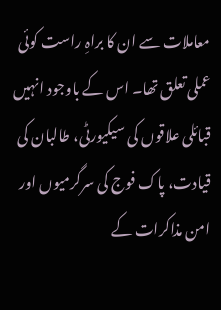معاملات سے ان کا براہِ راست کوئی عملی تعلق تھا۔ اس کے باوجود انہیں قبائلی علاقوں کی سیکیورٹی، طالبان کی قیادت، پاک فوج کی سرگرمیوں اور امن مذاکرات کے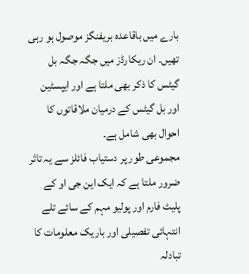بارے میں باقاعدہ بریفنگز موصول ہو رہی تھیں۔ ان ریکارڈز میں جگہ جگہ بل گیٹس کا ذکر بھی ملتا ہے اور ایپسٹین اور بل گیٹس کے درمیان ملاقاتوں کا احوال بھی شامل ہے۔
مجموعی طور پر دستیاب فائلز سے یہ تاثر ضرور ملتا ہے کہ ایک این جی او کے پلیٹ فارم اور پولیو مہم کے سائے تلے انتہائی تفصیلی اور باریک معلومات کا تبادلہ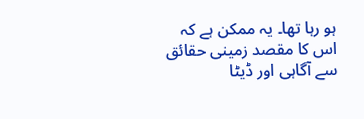ہو رہا تھا۔ یہ ممکن ہے کہ اس کا مقصد زمینی حقائق سے آگاہی اور ڈیٹا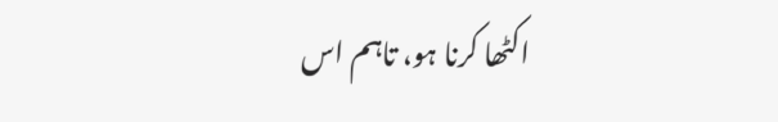اکٹھا کرنا ہو، تاہم اس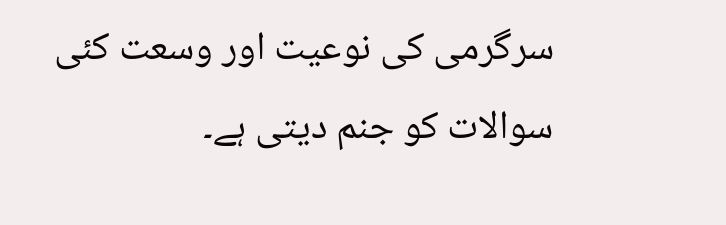سرگرمی کی نوعیت اور وسعت کئی سوالات کو جنم دیتی ہے۔